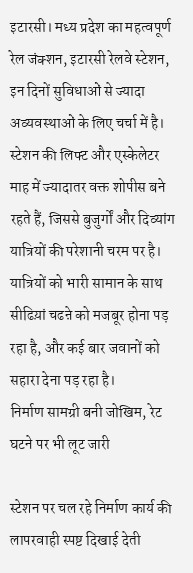इटारसी। मध्य प्रदेश का महत्वपूर्ण रेल जंक्शन, इटारसी रेलवे स्टेशन, इन दिनों सुविधाओं से ज्यादा अव्यवस्थाओं के लिए चर्चा में है। स्टेशन की लिफ्ट और एस्केलेटर माह में ज्यादातर वक्त शोपीस बने रहते हैं, जिससे बुजुर्गों और दिव्यांग यात्रियों की परेशानी चरम पर है। यात्रियों को भारी सामान के साथ सीढिय़ां चढऩे को मजबूर होना पड़ रहा है, और कई बार जवानों को सहारा देना पड़ रहा है।
निर्माण सामग्री बनी जोखिम, रेट घटने पर भी लूट जारी

स्टेशन पर चल रहे निर्माण कार्य की लापरवाही स्पष्ट दिखाई देती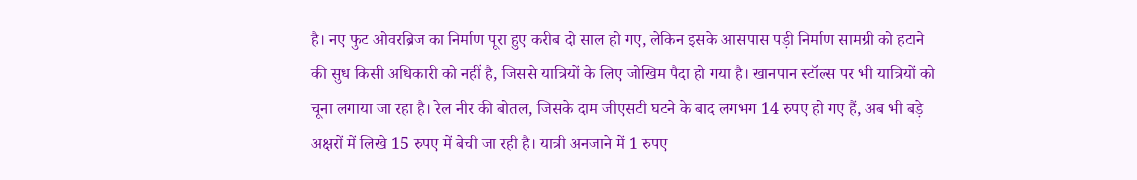है। नए फुट ओवरब्रिज का निर्माण पूरा हुए करीब दो साल हो गए, लेकिन इसके आसपास पड़ी निर्माण सामग्री को हटाने की सुध किसी अधिकारी को नहीं है, जिससे यात्रियों के लिए जोखिम पैदा हो गया है। खानपान स्टॉल्स पर भी यात्रियों को चूना लगाया जा रहा है। रेल नीर की बोतल, जिसके दाम जीएसटी घटने के बाद लगभग 14 रुपए हो गए हैं, अब भी बड़े अक्षरों में लिखे 15 रुपए में बेची जा रही है। यात्री अनजाने में 1 रुपए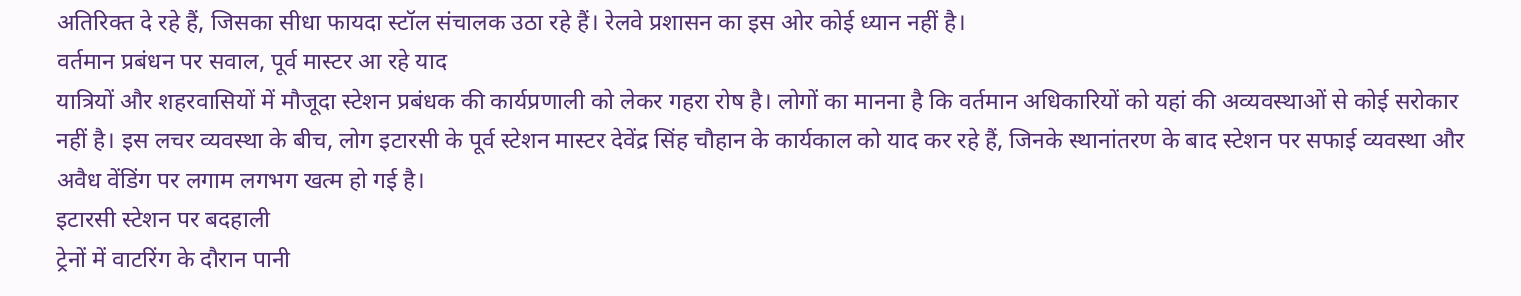अतिरिक्त दे रहे हैं, जिसका सीधा फायदा स्टॉल संचालक उठा रहे हैं। रेलवे प्रशासन का इस ओर कोई ध्यान नहीं है।
वर्तमान प्रबंधन पर सवाल, पूर्व मास्टर आ रहे याद
यात्रियों और शहरवासियों में मौजूदा स्टेशन प्रबंधक की कार्यप्रणाली को लेकर गहरा रोष है। लोगों का मानना है कि वर्तमान अधिकारियों को यहां की अव्यवस्थाओं से कोई सरोकार नहीं है। इस लचर व्यवस्था के बीच, लोग इटारसी के पूर्व स्टेशन मास्टर देवेंद्र सिंह चौहान के कार्यकाल को याद कर रहे हैं, जिनके स्थानांतरण के बाद स्टेशन पर सफाई व्यवस्था और अवैध वेंडिंग पर लगाम लगभग खत्म हो गई है।
इटारसी स्टेशन पर बदहाली
ट्रेनों में वाटरिंग के दौरान पानी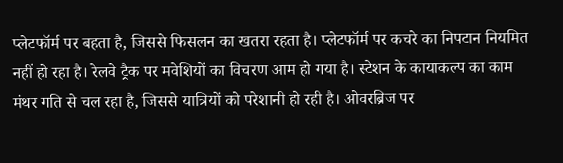प्लेटफॉर्म पर बहता है, जिससे फिसलन का खतरा रहता है। प्लेटफॉर्म पर कचरे का निपटान नियमित नहीं हो रहा है। रेलवे ट्रैक पर मवेशियों का विचरण आम हो गया है। स्टेशन के कायाकल्प का काम मंथर गति से चल रहा है, जिससे यात्रियों को परेशानी हो रही है। ओवरब्रिज पर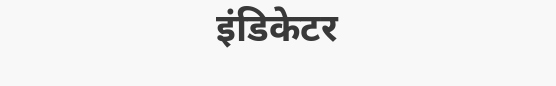इंडिकेटर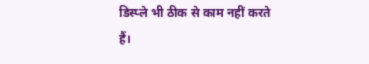डिस्प्ले भी ठीक से काम नहीं करते हैं।